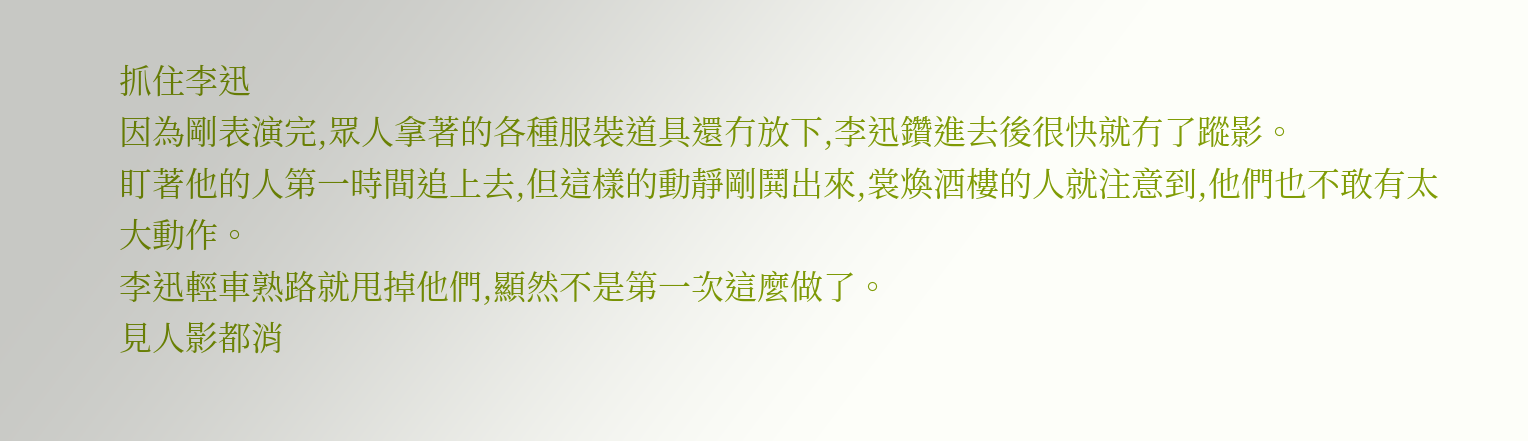抓住李迅
因為剛表演完,眾人拿著的各種服裝道具還冇放下,李迅鑽進去後很快就冇了蹤影。
盯著他的人第一時間追上去,但這樣的動靜剛鬨出來,裳煥酒樓的人就注意到,他們也不敢有太大動作。
李迅輕車熟路就甩掉他們,顯然不是第一次這麼做了。
見人影都消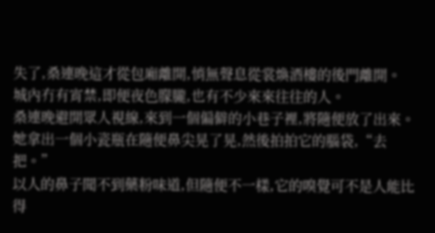失了,桑連晚這才從包廂離開,悄無聲息從裳煥酒樓的後門離開。
城內冇有宵禁,即便夜色朦朧,也有不少來來往往的人。
桑連晚避開眾人視線,來到一個偏僻的小巷子裡,將隨便放了出來。
她拿出一個小瓷瓶在隨便鼻尖晃了晃,然後拍拍它的腦袋,“去把。”
以人的鼻子聞不到藥粉味道,但隨便不一樣,它的嗅覺可不是人能比得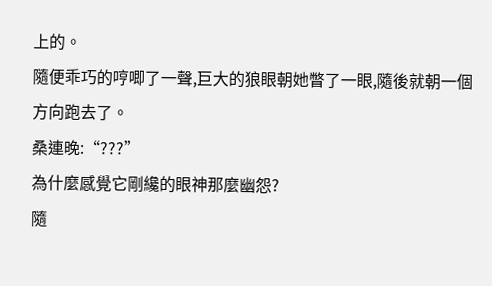上的。
隨便乖巧的哼唧了一聲,巨大的狼眼朝她瞥了一眼,隨後就朝一個方向跑去了。
桑連晚:“???”
為什麼感覺它剛纔的眼神那麼幽怨?
隨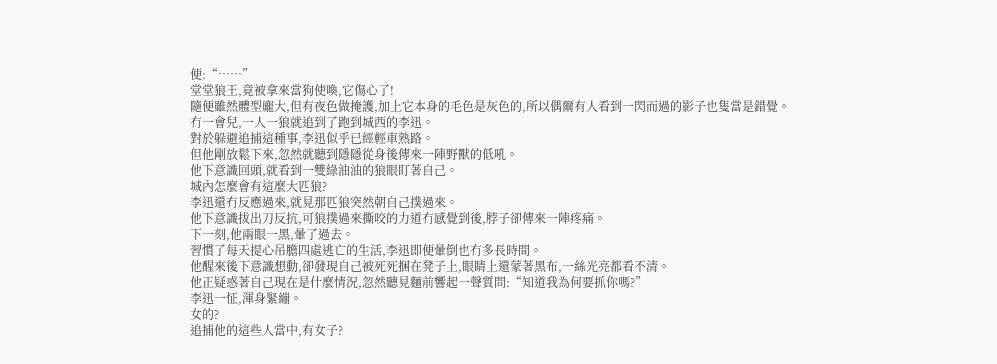便:“……”
堂堂狼王,竟被拿來當狗使喚,它傷心了!
隨便雖然體型龐大,但有夜色做掩護,加上它本身的毛色是灰色的,所以偶爾有人看到一閃而過的影子也隻當是錯覺。
冇一會兒,一人一狼就追到了跑到城西的李迅。
對於躲避追捕這種事,李迅似乎已經輕車熟路。
但他剛放鬆下來,忽然就聽到隱隱從身後傳來一陣野獸的低吼。
他下意識回頭,就看到一雙綠油油的狼眼盯著自己。
城內怎麼會有這麼大匹狼?
李迅還冇反應過來,就見那匹狼突然朝自己撲過來。
他下意識拔出刀反抗,可狼撲過來撕咬的力道冇感覺到後,脖子卻傳來一陣疼痛。
下一刻,他兩眼一黑,暈了過去。
習慣了每天提心吊膽四處逃亡的生活,李迅即便暈倒也冇多長時間。
他醒來後下意識想動,卻發現自己被死死捆在凳子上,眼睛上還蒙著黑布,一絲光亮都看不清。
他正疑惑著自己現在是什麼情況,忽然聽見麵前響起一聲質問:“知道我為何要抓你嗎?”
李迅一怔,渾身緊繃。
女的?
追捕他的這些人當中,有女子?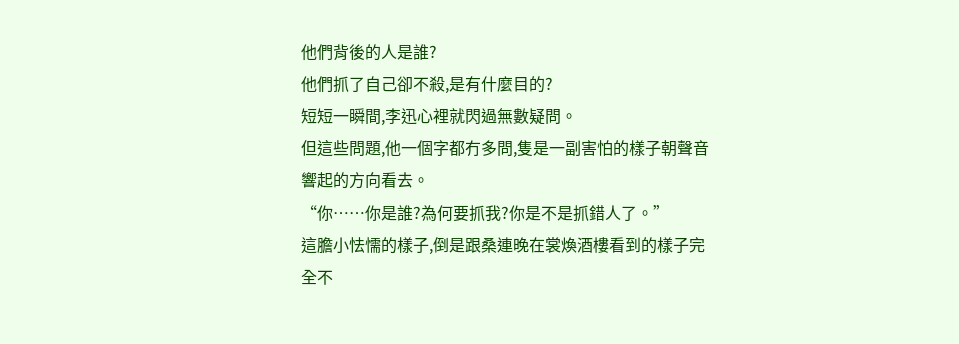他們背後的人是誰?
他們抓了自己卻不殺,是有什麼目的?
短短一瞬間,李迅心裡就閃過無數疑問。
但這些問題,他一個字都冇多問,隻是一副害怕的樣子朝聲音響起的方向看去。
“你……你是誰?為何要抓我?你是不是抓錯人了。”
這膽小怯懦的樣子,倒是跟桑連晚在裳煥酒樓看到的樣子完全不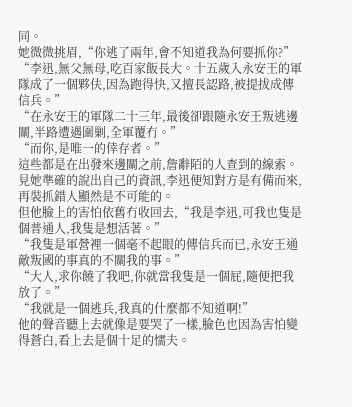同。
她微微挑眉,“你逃了兩年,會不知道我為何要抓你?”
“李迅,無父無母,吃百家飯長大。十五歲入永安王的軍隊成了一個夥伕,因為跑得快,又擅長認路,被提拔成傳信兵。”
“在永安王的軍隊二十三年,最後卻跟隨永安王叛逃邊關,半路遭遇圍剿,全軍覆冇。”
“而你,是唯一的倖存者。”
這些都是在出發來邊關之前,詹辭陌的人查到的線索。
見她準確的說出自己的資訊,李迅便知對方是有備而來,再裝抓錯人顯然是不可能的。
但他臉上的害怕依舊冇收回去,“我是李迅,可我也隻是個普通人,我隻是想活著。”
“我隻是軍營裡一個毫不起眼的傳信兵而已,永安王通敵叛國的事真的不關我的事。”
“大人,求你饒了我吧,你就當我隻是一個屁,隨便把我放了。”
“我就是一個逃兵,我真的什麼都不知道啊!”
他的聲音聽上去就像是要哭了一樣,臉色也因為害怕變得蒼白,看上去是個十足的懦夫。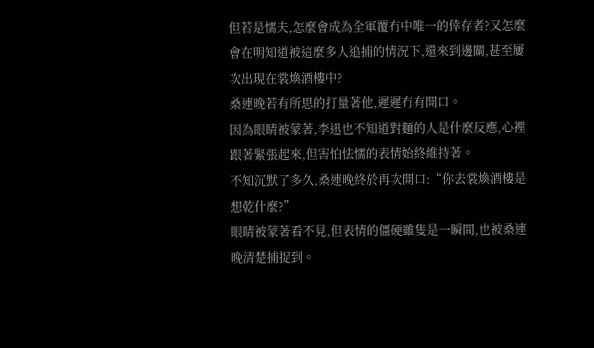但若是懦夫,怎麼會成為全軍覆冇中唯一的倖存者?又怎麼會在明知道被這麼多人追捕的情況下,還來到邊關,甚至屢次出現在裳煥酒樓中?
桑連晚若有所思的打量著他,遲遲冇有開口。
因為眼睛被蒙著,李迅也不知道對麵的人是什麼反應,心裡跟著緊張起來,但害怕怯懦的表情始終維持著。
不知沉默了多久,桑連晚終於再次開口:“你去裳煥酒樓是想乾什麼?”
眼睛被蒙著看不見,但表情的僵硬雖隻是一瞬間,也被桑連晚清楚捕捉到。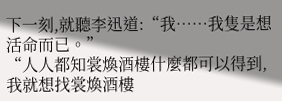下一刻,就聽李迅道:“我……我隻是想活命而已。”
“人人都知裳煥酒樓什麼都可以得到,我就想找裳煥酒樓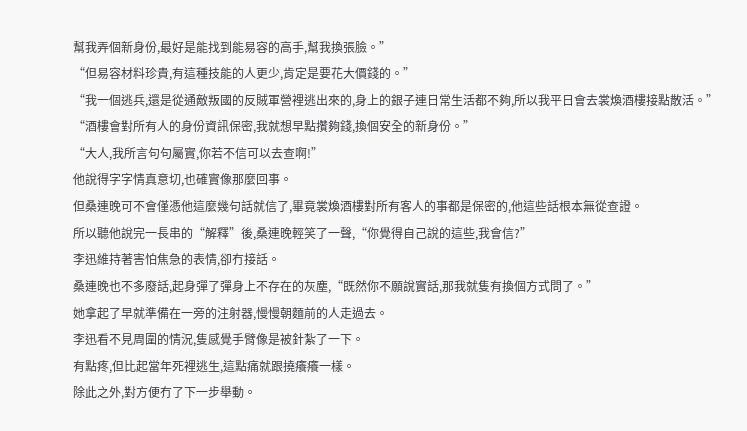幫我弄個新身份,最好是能找到能易容的高手,幫我換張臉。”
“但易容材料珍貴,有這種技能的人更少,肯定是要花大價錢的。”
“我一個逃兵,還是從通敵叛國的反賊軍營裡逃出來的,身上的銀子連日常生活都不夠,所以我平日會去裳煥酒樓接點散活。”
“酒樓會對所有人的身份資訊保密,我就想早點攢夠錢,換個安全的新身份。”
“大人,我所言句句屬實,你若不信可以去查啊!”
他說得字字情真意切,也確實像那麼回事。
但桑連晚可不會僅憑他這麼幾句話就信了,畢竟裳煥酒樓對所有客人的事都是保密的,他這些話根本無從查證。
所以聽他說完一長串的“解釋”後,桑連晚輕笑了一聲,“你覺得自己說的這些,我會信?”
李迅維持著害怕焦急的表情,卻冇接話。
桑連晚也不多廢話,起身彈了彈身上不存在的灰塵,“既然你不願說實話,那我就隻有換個方式問了。”
她拿起了早就準備在一旁的注射器,慢慢朝麵前的人走過去。
李迅看不見周圍的情況,隻感覺手臂像是被針紮了一下。
有點疼,但比起當年死裡逃生,這點痛就跟撓癢癢一樣。
除此之外,對方便冇了下一步舉動。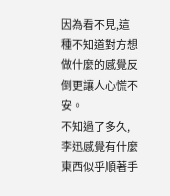因為看不見,這種不知道對方想做什麼的感覺反倒更讓人心慌不安。
不知過了多久,李迅感覺有什麼東西似乎順著手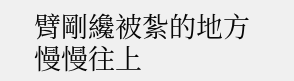臂剛纔被紮的地方慢慢往上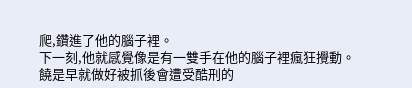爬,鑽進了他的腦子裡。
下一刻,他就感覺像是有一雙手在他的腦子裡瘋狂攪動。
饒是早就做好被抓後會遭受酷刑的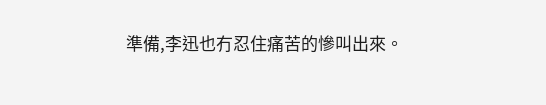準備,李迅也冇忍住痛苦的慘叫出來。